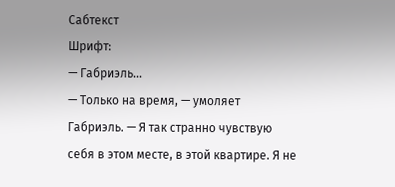Сабтекст
Шрифт:
— Габриэль…
— Только на время, — умоляет Габриэль. — Я так странно чувствую себя в этом месте, в этой квартире. Я не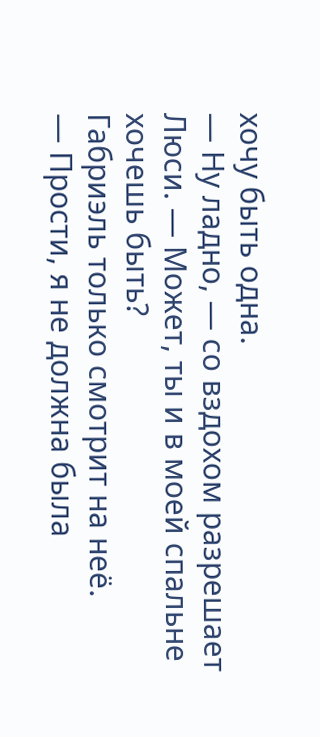хочу быть одна.
— Ну ладно, — со вздохом разрешает Люси. — Может, ты и в моей спальне хочешь быть?
Габриэль только смотрит на неё.
— Прости, я не должна была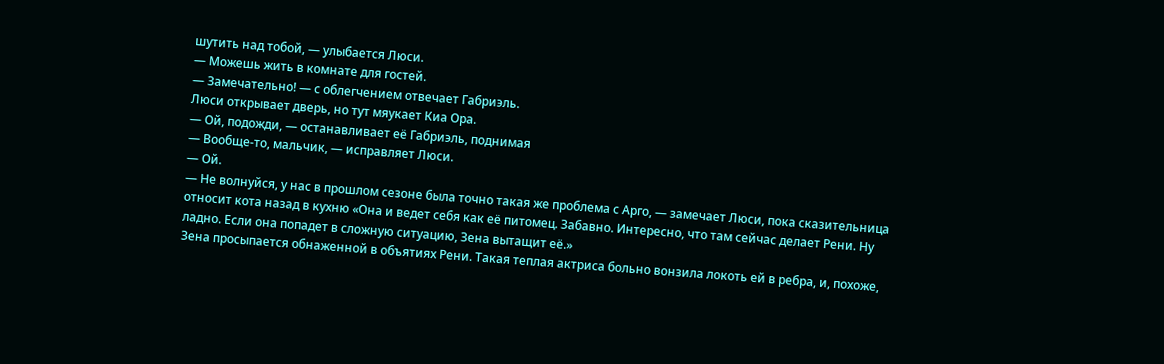шутить над тобой, — улыбается Люси.
— Можешь жить в комнате для гостей.
— Замечательно! — с облегчением отвечает Габриэль.
Люси открывает дверь, но тут мяукает Киа Ора.
— Ой, подожди, — останавливает её Габриэль, поднимая
— Вообще-то, мальчик, — исправляет Люси.
— Ой.
— Не волнуйся, у нас в прошлом сезоне была точно такая же проблема с Арго, — замечает Люси, пока сказительница относит кота назад в кухню «Она и ведет себя как её питомец. Забавно. Интересно, что там сейчас делает Рени. Ну ладно. Если она попадет в сложную ситуацию, Зена вытащит её.»
Зена просыпается обнаженной в объятиях Рени. Такая теплая актриса больно вонзила локоть ей в ребра, и, похоже,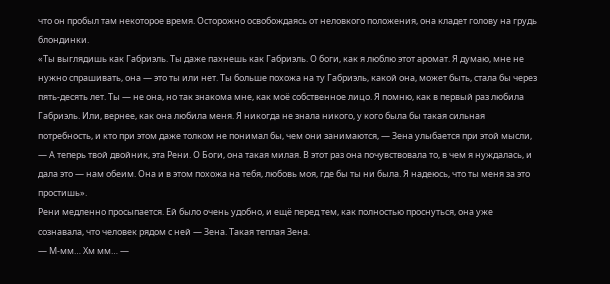что он пробыл там некоторое время. Осторожно освобождаясь от неловкого положения, она кладет голову на грудь блондинки.
«Ты выглядишь как Габриэль. Ты даже пахнешь как Габриэль. О боги, как я люблю этот аромат. Я думаю, мне не нужно спрашивать, она — это ты или нет. Ты больше похожа на ту Габриэль, какой она, может быть, стала бы через пять-десять лет. Ты — не она, но так знакома мне, как моё собственное лицо. Я помню, как в первый раз любила Габриэль. Или, вернее, как она любила меня. Я никогда не знала никого, у кого была бы такая сильная потребность, и кто при этом даже толком не понимал бы, чем они занимаются, — Зена улыбается при этой мысли, — А теперь твой двойник, эта Рени. О Боги, она такая милая. В этот раз она почувствовала то, в чем я нуждалась, и дала это — нам обеим. Она и в этом похожа на тебя, любовь моя, где бы ты ни была. Я надеюсь, что ты меня за это простишь».
Рени медленно просыпается. Ей было очень удобно, и ещё перед тем, как полностью проснуться, она уже сознавала, что человек рядом с ней — Зена. Такая теплая Зена.
— М-мм… Хм мм… —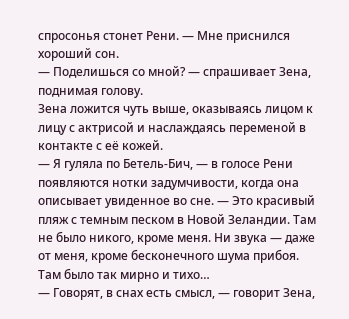спросонья стонет Рени. — Мне приснился хороший сон.
— Поделишься со мной? — спрашивает Зена, поднимая голову.
Зена ложится чуть выше, оказываясь лицом к лицу с актрисой и наслаждаясь переменой в контакте с её кожей.
— Я гуляла по Бетель-Бич, — в голосе Рени появляются нотки задумчивости, когда она описывает увиденное во сне. — Это красивый пляж с темным песком в Новой Зеландии. Там не было никого, кроме меня. Ни звука — даже от меня, кроме бесконечного шума прибоя. Там было так мирно и тихо…
— Говорят, в снах есть смысл, — говорит Зена,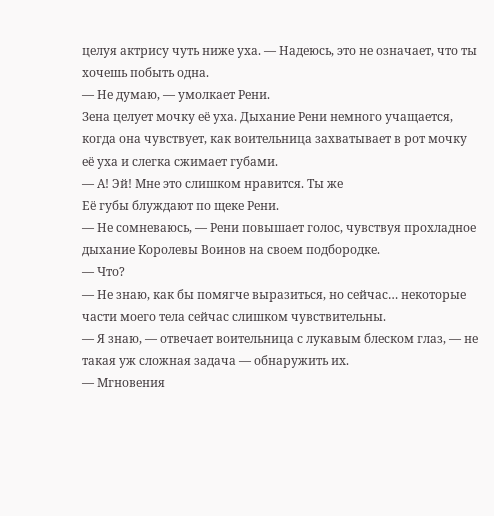целуя актрису чуть ниже уха. — Надеюсь, это не означает, что ты хочешь побыть одна.
— Не думаю, — умолкает Рени.
Зена целует мочку её уха. Дыхание Рени немного учащается, когда она чувствует, как воительница захватывает в рот мочку её уха и слегка сжимает губами.
— А! Эй! Мне это слишком нравится. Ты же
Её губы блуждают по щеке Рени.
— Не сомневаюсь, — Рени повышает голос, чувствуя прохладное дыхание Королевы Воинов на своем подбородке.
— Что?
— Не знаю, как бы помягче выразиться, но сейчас… некоторые части моего тела сейчас слишком чувствительны.
— Я знаю, — отвечает воительница с лукавым блеском глаз, — не такая уж сложная задача — обнаружить их.
— Мгновения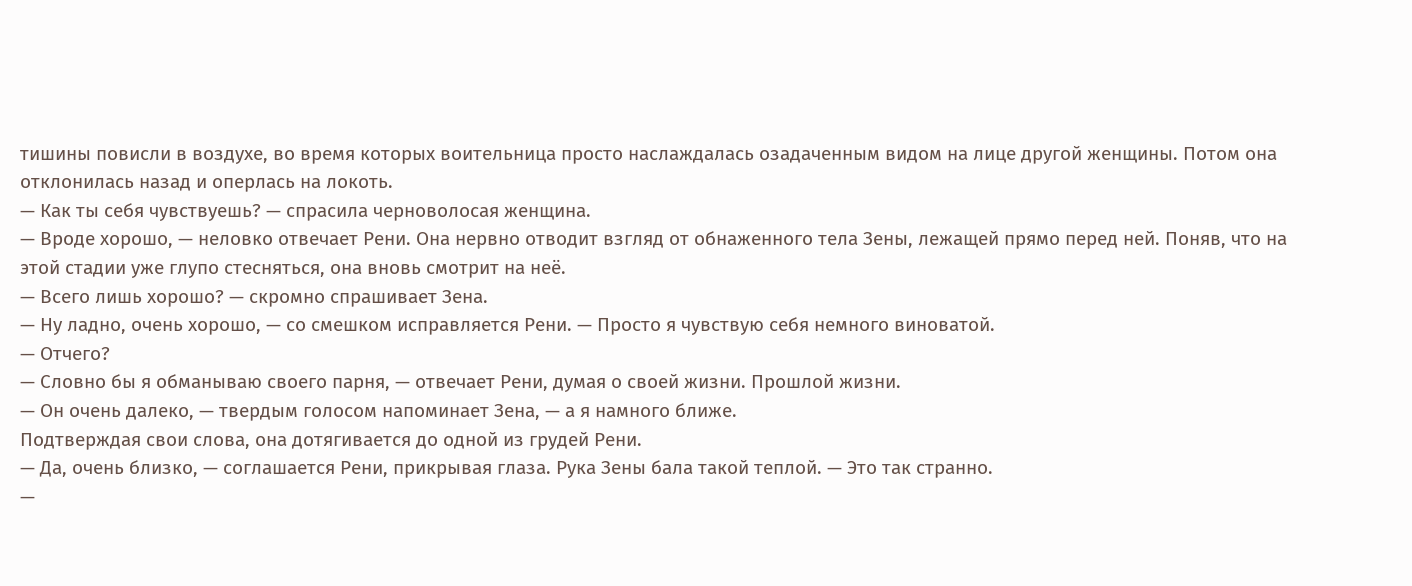тишины повисли в воздухе, во время которых воительница просто наслаждалась озадаченным видом на лице другой женщины. Потом она отклонилась назад и оперлась на локоть.
— Как ты себя чувствуешь? — спрасила черноволосая женщина.
— Вроде хорошо, — неловко отвечает Рени. Она нервно отводит взгляд от обнаженного тела Зены, лежащей прямо перед ней. Поняв, что на этой стадии уже глупо стесняться, она вновь смотрит на неё.
— Всего лишь хорошо? — скромно спрашивает Зена.
— Ну ладно, очень хорошо, — со смешком исправляется Рени. — Просто я чувствую себя немного виноватой.
— Отчего?
— Словно бы я обманываю своего парня, — отвечает Рени, думая о своей жизни. Прошлой жизни.
— Он очень далеко, — твердым голосом напоминает Зена, — а я намного ближе.
Подтверждая свои слова, она дотягивается до одной из грудей Рени.
— Да, очень близко, — соглашается Рени, прикрывая глаза. Рука Зены бала такой теплой. — Это так странно.
—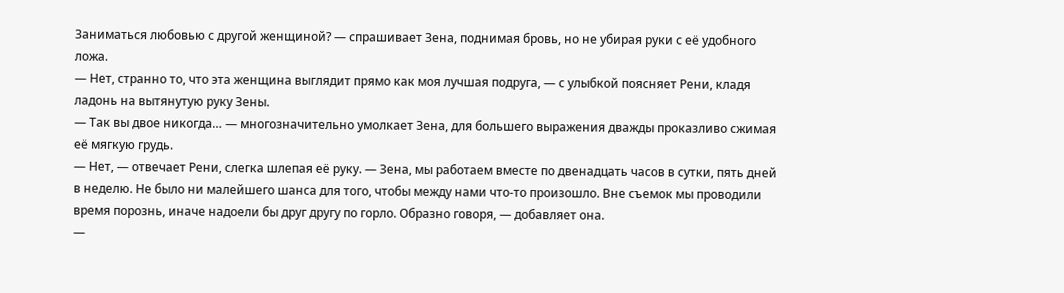Заниматься любовью с другой женщиной? — спрашивает Зена, поднимая бровь, но не убирая руки с её удобного ложа.
— Нет, странно то, что эта женщина выглядит прямо как моя лучшая подруга, — с улыбкой поясняет Рени, кладя ладонь на вытянутую руку Зены.
— Так вы двое никогда… — многозначительно умолкает Зена, для большего выражения дважды проказливо сжимая её мягкую грудь.
— Нет, — отвечает Рени, слегка шлепая её руку. — Зена, мы работаем вместе по двенадцать часов в сутки, пять дней в неделю. Не было ни малейшего шанса для того, чтобы между нами что-то произошло. Вне съемок мы проводили время порознь, иначе надоели бы друг другу по горло. Образно говоря, — добавляет она.
—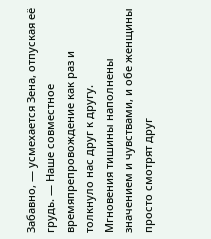Забавно, — усмехается Зена, отпуская её грудь. — Наше совместное времяпрепровождение как раз и толкнуло нас друг к другу.
Мгновения тишины наполнены значением и чувствами, и обе женщины просто смотрят друг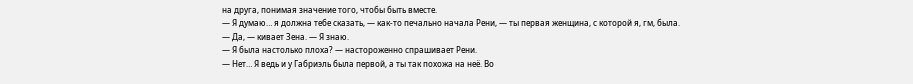на друга, понимая значение того, чтобы быть вместе.
— Я думаю… я должна тебе сказать, — как-то печально начала Рени, — ты первая женщина, с которой я, гм, была.
— Да, — кивает Зена. — Я знаю.
— Я была настолько плоха? — настороженно спрашивает Рени.
— Нет… Я ведь и у Габриэль была первой, а ты так похожа на неё. Во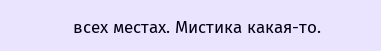всех местах. Мистика какая-то.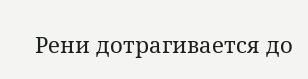Рени дотрагивается до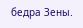бедра Зены.